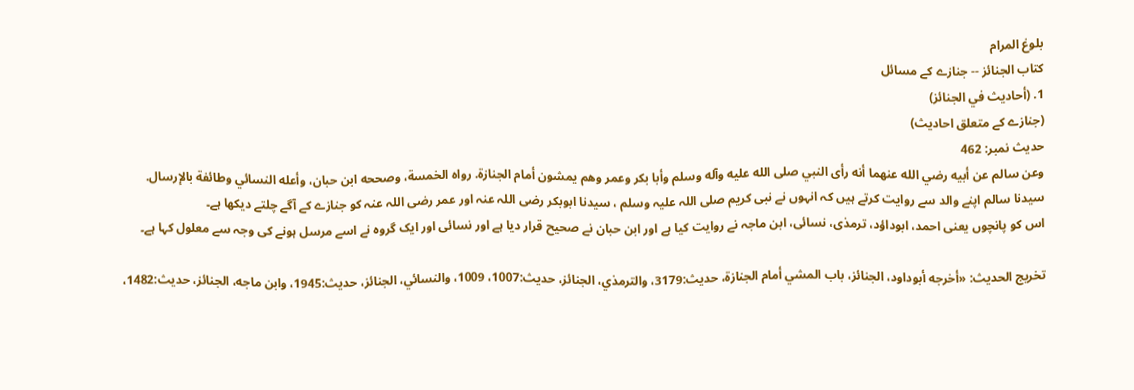بلوغ المرام
كتاب الجنائز -- جنازے کے مسائل
1. (أحاديث في الجنائز)
(جنازے کے متعلق احادیث)
حدیث نمبر: 462
وعن سالم عن أبيه رضي الله عنهما أنه رأى النبي صلى الله عليه وآله وسلم وأبا بكر وعمر وهم يمشون أمام الجنازة. رواه الخمسة، وصححه ابن حبان، وأعله النسائي وطائفة بالإرسال.
سیدنا سالم اپنے والد سے روایت کرتے ہیں کہ انہوں نے نبی کریم صلی اللہ علیہ وسلم ، سیدنا ابوبکر رضی اللہ عنہ اور عمر رضی اللہ عنہ کو جنازے کے آگے چلتے دیکھا ہے۔
اس کو پانچوں یعنی احمد، ابوداؤد، ترمذی، نسائی، ابن ماجہ نے روایت کیا ہے اور ابن حبان نے صحیح قرار دیا ہے اور نسائی اور ایک گروہ نے اسے مرسل ہونے کی وجہ سے معلول کہا ہے۔

تخریج الحدیث: «أخرجه أبوداود، الجنائز، باب المشي أمام الجنازة، حديث:3179، والترمذي، الجنائز، حديث:1007، 1009، والنسائي، الجنائز، حديث:1945، وابن ماجه، الجنائز، حديث:1482،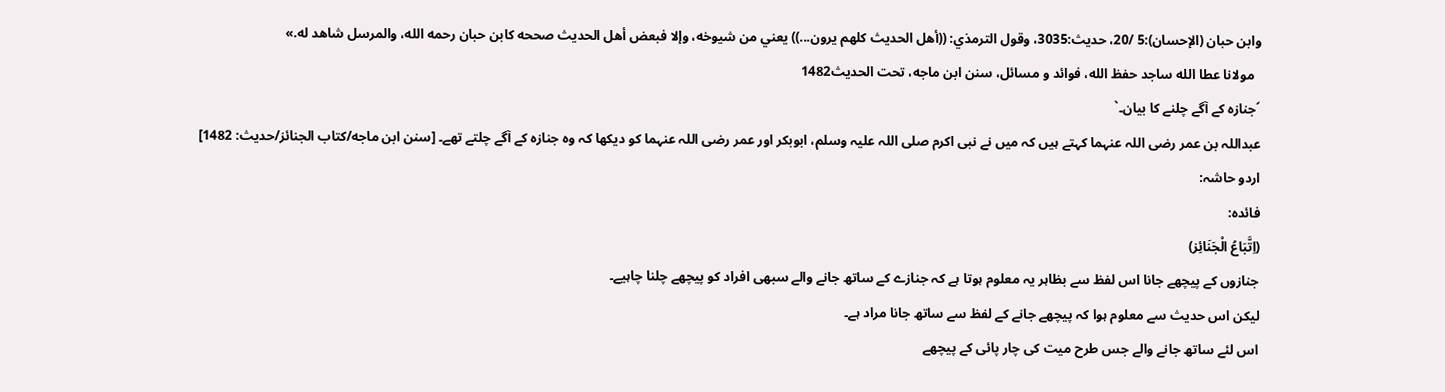وابن حبان (الإحسان):5 /20، حديث:3035، وقول الترمذي: ((أهل الحديث كلهم يرون...)) يعني من شيوخه، وإلا فبعض أهل الحديث صححه كابن حبان رحمه الله، والمرسل شاهد له.»
  مولانا عطا الله ساجد حفظ الله، فوائد و مسائل، سنن ابن ماجه، تحت الحديث1482
´جنازہ کے آگے چلنے کا بیان۔`
عبداللہ بن عمر رضی اللہ عنہما کہتے ہیں کہ میں نے نبی اکرم صلی اللہ علیہ وسلم، ابوبکر اور عمر رضی اللہ عنہما کو دیکھا کہ وہ جنازہ کے آگے چلتے تھے۔ [سنن ابن ماجه/كتاب الجنائز/حدیث: 1482]
اردو حاشہ:
فائده:
(اِتَّبَاعُ الْجَنَائِز)
جنازوں کے پیچھے جانا اس لفظ سے بظاہر یہ معلوم ہوتا ہے کہ جنازے کے ساتھ جانے والے سبھی افراد کو پیچھے چلنا چاہیے۔
لیکن اس حدیث سے معلوم ہوا کہ پیچھے جانے کے لفظ سے ساتھ جانا مراد ہے۔
اس لئے ساتھ جانے والے جس طرح میت کی چار پائی کے پیچھے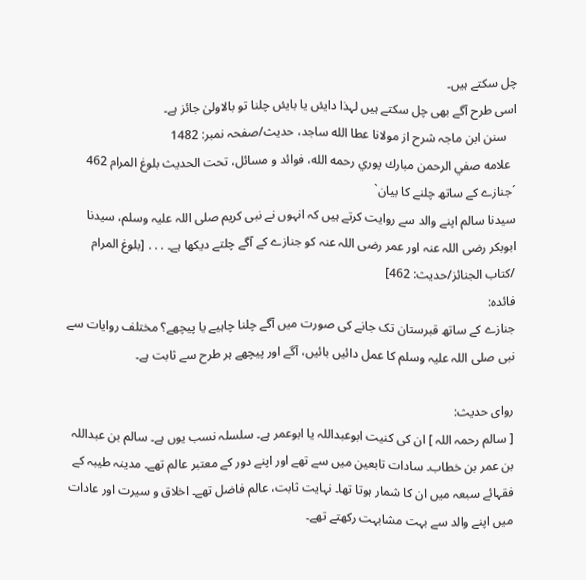چل سکتے ہیں۔
اسی طرح آگے بھی چل سکتے ہیں لہذا دایئں یا بایئں چلنا تو بالاولیٰ جائز ہے۔
   سنن ابن ماجہ شرح از مولانا عطا الله ساجد، حدیث/صفحہ نمبر: 1482
  علامه صفي الرحمن مبارك پوري رحمه الله، فوائد و مسائل، تحت الحديث بلوغ المرام 462
´جنازے کے ساتھ چلنے کا بیان`
سیدنا سالم اپنے والد سے روایت کرتے ہیں کہ انہوں نے نبی کریم صلی اللہ علیہ وسلم، سیدنا ابوبکر رضی اللہ عنہ اور عمر رضی اللہ عنہ کو جنازے کے آگے چلتے دیکھا ہے۔ . . . [بلوغ المرام /كتاب الجنائز/حدیث: 462]
فائدہ:
جنازے کے ساتھ قبرستان تک جانے کی صورت میں آگے چلنا چاہیے یا پیچھے؟ مختلف روایات سے نبی صلی اللہ علیہ وسلم کا عمل دائیں بائیں، آگے اور پیچھے ہر طرح سے ثابت ہے۔

روای حدیث:
[ سالم رحمہ اللہ ] ان کی کنیت ابوعبداللہ یا ابوعمر ہے۔ سلسلہ نسب یوں ہے۔ سالم بن عبداللہ بن عمر بن خطاب۔ سادات تابعین میں سے تھے اور اپنے دور کے معتبر عالم تھے۔ مدینہ طیبہ کے فقہائے سبعہ میں ان کا شمار ہوتا تھا۔ نہایت ثابت، عالم فاضل تھے۔ اخلاق و سیرت اور عادات میں اپنے والد سے بہت مشابہت رکھتے تھے۔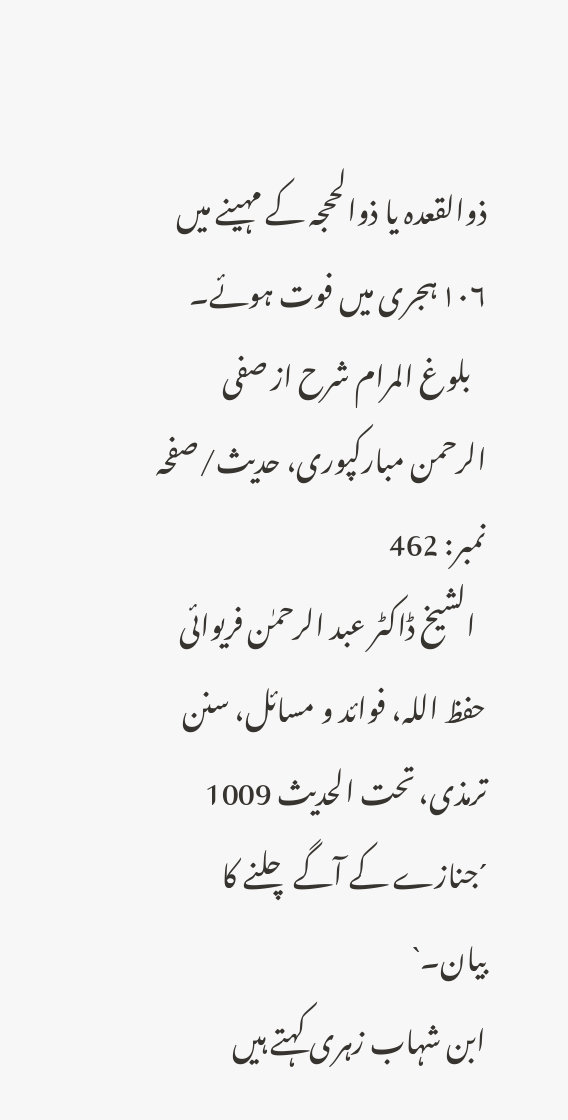ذوالقعدہ یا ذوالححجہ کے مہینے میں ۱۰۶ ہجری میں فوت ہوئے۔
   بلوغ المرام شرح از صفی الرحمن مبارکپوری، حدیث/صفحہ نمبر: 462
  الشیخ ڈاکٹر عبد الرحمٰن فریوائی حفظ اللہ، فوائد و مسائل، سنن ترمذی، تحت الحديث 1009
´جنازے کے آگے چلنے کا بیان۔`
ابن شہاب زہری کہتے ہیں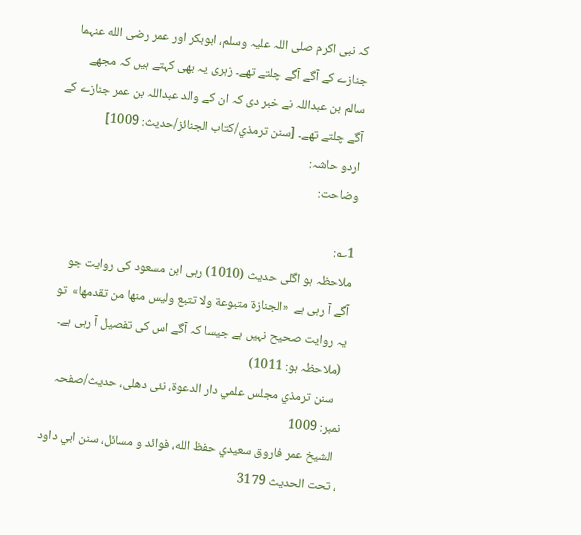کہ نبی اکرم صلی اللہ علیہ وسلم، ابوبکر اور عمر رضی الله عنہما جنازے کے آگے آگے چلتے تھے۔ زہری یہ بھی کہتے ہیں کہ مجھے سالم بن عبداللہ نے خبر دی کہ ان کے والد عبداللہ بن عمر جنازے کے آگے چلتے تھے۔ [سنن ترمذي/كتاب الجنائز/حدیث: 1009]
اردو حاشہ:
وضاحت:

1؎:
ملاحظہ ہو اگلی حدیث (1010) رہی ابن مسعود کی روایت جو آگے آ رہی ہے  «الجنازة متبوعة ولا تتبع وليس منها من تقدمها»  تو یہ روایت صحیح نہیں ہے جیسا کہ آگے اس کی تفصیل آ رہی ہے۔
 (ملاحظہ ہو: 1011)
   سنن ترمذي مجلس علمي دار الدعوة، نئى دهلى، حدیث/صفحہ نمبر: 1009
  الشيخ عمر فاروق سعيدي حفظ الله، فوائد و مسائل، سنن ابي داود ، تحت الحديث 3179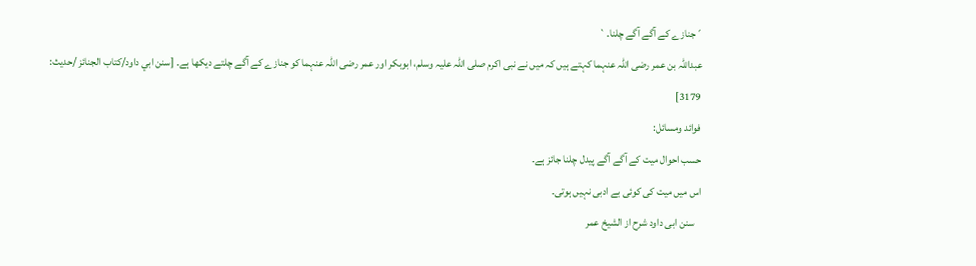´جنازے کے آگے آگے چلنا۔`
عبداللہ بن عمر رضی اللہ عنہما کہتے ہیں کہ میں نے نبی اکرم صلی اللہ علیہ وسلم، ابوبکر اور عمر رضی اللہ عنہما کو جنازے کے آگے چلتے دیکھا ہے۔ [سنن ابي داود/كتاب الجنائز /حدیث: 3179]
فوائد ومسائل:
حسب احوال میت کے آگے آگے پیدل چلنا جائز ہے۔
اس میں میت کی کوئی بے ادبی نہیں ہوتی۔
   سنن ابی داود شرح از الشیخ عمر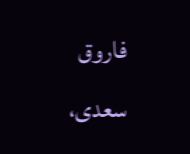فاروق سعدی،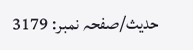حدیث/صفحہ نمبر: 3179